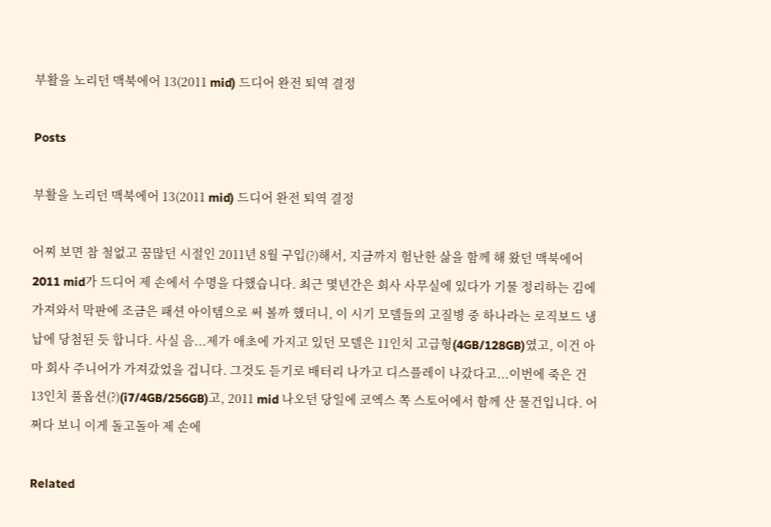부활을 노리던 맥북에어 13(2011 mid) 드디어 완전 퇴역 결정

Posts

부활을 노리던 맥북에어 13(2011 mid) 드디어 완전 퇴역 결정

어찌 보면 참 철없고 꿈많던 시절인 2011년 8월 구입(?)해서, 지금까지 험난한 삶을 함께 해 왔던 맥북에어 2011 mid가 드디어 제 손에서 수명을 다했습니다. 최근 몇년간은 회사 사무실에 있다가 기물 정리하는 김에 가져와서 막판에 조금은 패션 아이템으로 써 볼까 했더니, 이 시기 모델들의 고질병 중 하나라는 로직보드 냉납에 당첨된 듯 합니다. 사실 음...제가 애초에 가지고 있던 모델은 11인치 고급형(4GB/128GB)였고, 이건 아마 회사 주니어가 가져갔었을 겁니다. 그것도 듣기로 배터리 나가고 디스플레이 나갔다고...이번에 죽은 건 13인치 풀옵션(?)(i7/4GB/256GB)고, 2011 mid 나오던 당일에 코엑스 쪽 스토어에서 함께 산 물건입니다. 어쩌다 보니 이게 돌고돌아 제 손에

Related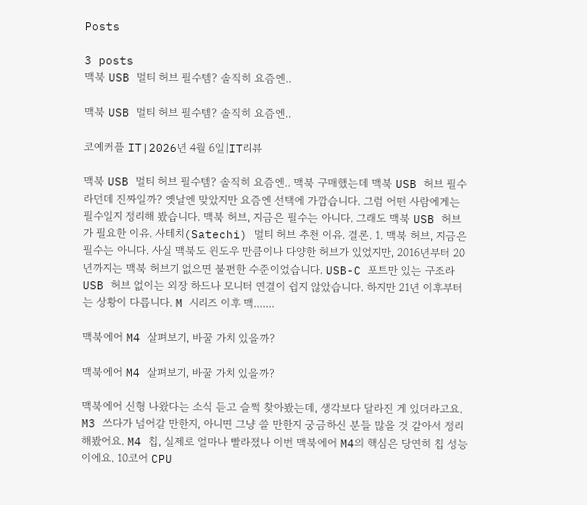Posts

3 posts
맥북 USB 멀티 허브 필수템? 솔직히 요즘엔..

맥북 USB 멀티 허브 필수템? 솔직히 요즘엔..

코예커플 IT|2026년 4월 6일|IT리뷰

맥북 USB 멀티 허브 필수템? 솔직히 요즘엔.. 맥북 구매했는데 맥북 USB 허브 필수라던데 진짜일까? 옛날엔 맞았지만 요즘엔 선택에 가깝습니다. 그럼 어떤 사람에게는 필수일지 정리해 봤습니다. 맥북 허브, 지금은 필수는 아니다. 그래도 맥북 USB 허브가 필요한 이유. 사테치(Satechi) 멀티 허브 추천 이유. 결론. 1. 맥북 허브, 지금은 필수는 아니다. 사실 맥북도 윈도우 만큼이나 다양한 허브가 있었지만, 2016년부터 20년까지는 맥북 허브기 없으면 불편한 수준이었습니다. USB-C 포트만 있는 구조라 USB 허브 없이는 외장 하드나 모니터 연결이 쉽지 않았습니다. 하지만 21년 이후부터는 상황이 다릅니다. M 시리즈 이후 맥.......

맥북에어 M4 살펴보기, 바꿀 가치 있을까?

맥북에어 M4 살펴보기, 바꿀 가치 있을까?

맥북에어 신형 나왔다는 소식 듣고 슬쩍 찾아봤는데, 생각보다 달라진 게 있더라고요. M3 쓰다가 넘어갈 만한지, 아니면 그냥 쓸 만한지 궁금하신 분들 많을 것 같아서 정리해봤어요. M4 칩, 실제로 얼마나 빨라졌나 이번 맥북에어 M4의 핵심은 당연히 칩 성능이에요. 10코어 CPU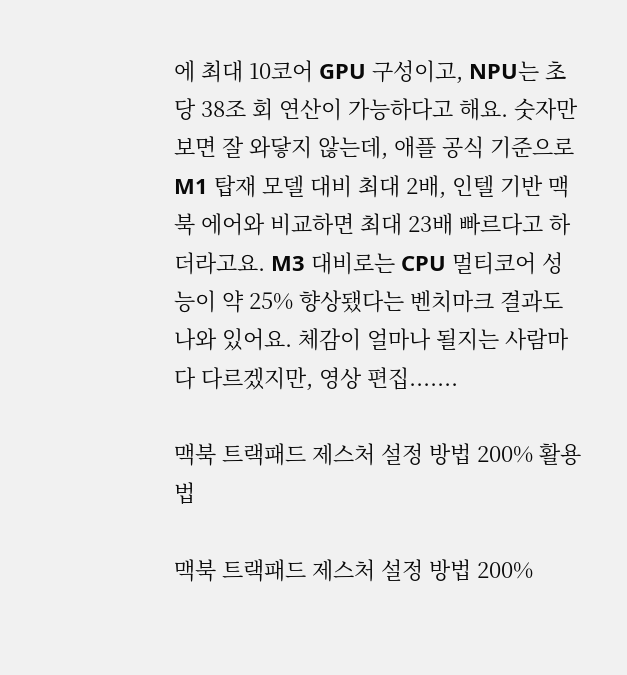에 최대 10코어 GPU 구성이고, NPU는 초당 38조 회 연산이 가능하다고 해요. 숫자만 보면 잘 와닿지 않는데, 애플 공식 기준으로 M1 탑재 모델 대비 최대 2배, 인텔 기반 맥북 에어와 비교하면 최대 23배 빠르다고 하더라고요. M3 대비로는 CPU 멀티코어 성능이 약 25% 향상됐다는 벤치마크 결과도 나와 있어요. 체감이 얼마나 될지는 사람마다 다르겠지만, 영상 편집.......

맥북 트랙패드 제스처 설정 방법 200% 활용법

맥북 트랙패드 제스처 설정 방법 200%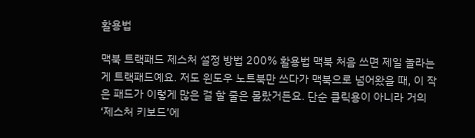활용법

맥북 트랙패드 제스처 설정 방법 200% 활용법 맥북 처음 쓰면 제일 놀라는 게 트랙패드예요. 저도 윈도우 노트북만 쓰다가 맥북으로 넘어왔을 때, 이 작은 패드가 이렇게 많은 걸 할 줄은 몰랐거든요. 단순 클릭용이 아니라 거의 ‘제스처 키보드’에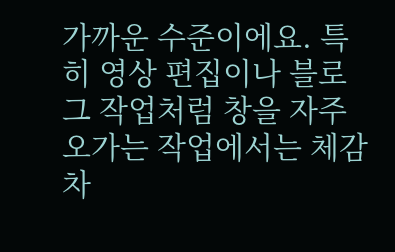가까운 수준이에요. 특히 영상 편집이나 블로그 작업처럼 창을 자주 오가는 작업에서는 체감 차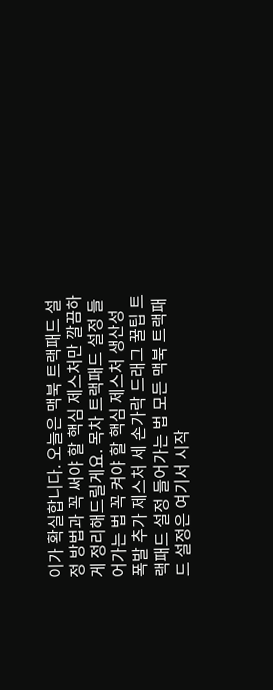이가 확실합니다. 오늘은 맥북 트랙패드 설정 방법과 꼭 써야 할 핵심 제스처만 깔끔하게 정리해드릴게요. 목차 트랙패드 설정 들어가는 법 꼭 켜야 할 핵심 제스처 생산성 폭발 추가 제스처 세 손가락 드래그 꿀팁 트랙패드 설정 들어가는 법 모든 맥북 트랙패드 설정은 여기서 시작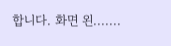합니다. 화면 왼.......